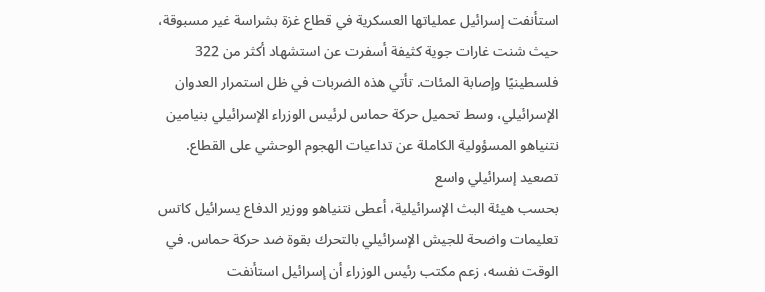استأنفت إسرائيل عملياتها العسكرية في قطاع غزة بشراسة غير مسبوقة، حيث شنت غارات جوية كثيفة أسفرت عن استشهاد أكثر من 322 فلسطينيًا وإصابة المئات. تأتي هذه الضربات في ظل استمرار العدوان الإسرائيلي، وسط تحميل حركة حماس لرئيس الوزراء الإسرائيلي بنيامين نتنياهو المسؤولية الكاملة عن تداعيات الهجوم الوحشي على القطاع.
تصعيد إسرائيلي واسع
بحسب هيئة البث الإسرائيلية، أعطى نتنياهو ووزير الدفاع يسرائيل كاتس تعليمات واضحة للجيش الإسرائيلي بالتحرك بقوة ضد حركة حماس. في الوقت نفسه، زعم مكتب رئيس الوزراء أن إسرائيل استأنفت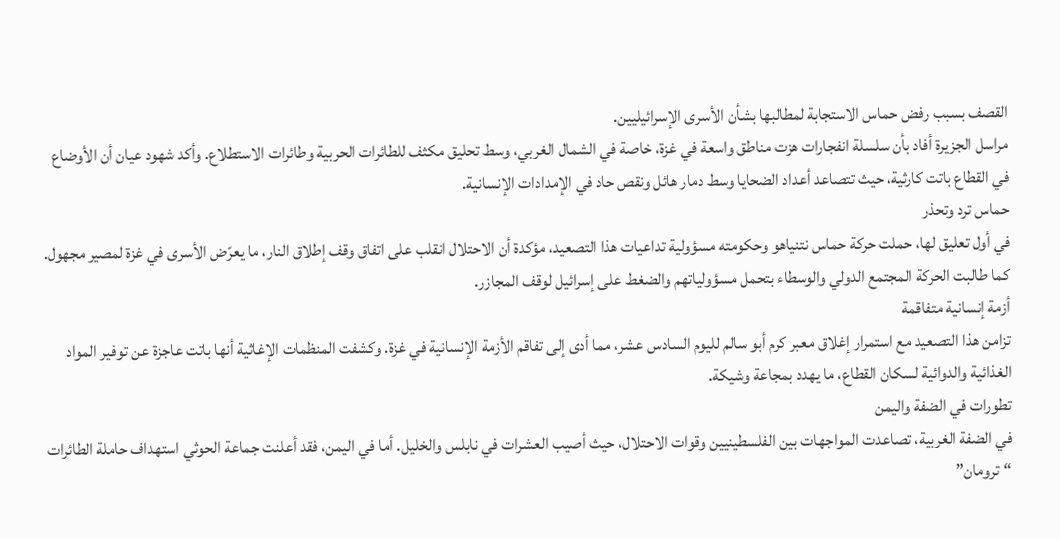القصف بسبب رفض حماس الاستجابة لمطالبها بشأن الأسرى الإسرائيليين.
مراسل الجزيرة أفاد بأن سلسلة انفجارات هزت مناطق واسعة في غزة، خاصة في الشمال الغربي، وسط تحليق مكثف للطائرات الحربية وطائرات الاستطلاع. وأكد شهود عيان أن الأوضاع في القطاع باتت كارثية، حيث تتصاعد أعداد الضحايا وسط دمار هائل ونقص حاد في الإمدادات الإنسانية.
حماس ترد وتحذر
في أول تعليق لها، حملت حركة حماس نتنياهو وحكومته مسؤولية تداعيات هذا التصعيد، مؤكدة أن الاحتلال انقلب على اتفاق وقف إطلاق النار، ما يعرّض الأسرى في غزة لمصير مجهول. كما طالبت الحركة المجتمع الدولي والوسطاء بتحمل مسؤولياتهم والضغط على إسرائيل لوقف المجازر.
أزمة إنسانية متفاقمة
تزامن هذا التصعيد مع استمرار إغلاق معبر كرم أبو سالم لليوم السادس عشر، مما أدى إلى تفاقم الأزمة الإنسانية في غزة. وكشفت المنظمات الإغاثية أنها باتت عاجزة عن توفير المواد الغذائية والدوائية لسكان القطاع، ما يهدد بمجاعة وشيكة.
تطورات في الضفة واليمن
في الضفة الغربية، تصاعدت المواجهات بين الفلسطينيين وقوات الاحتلال، حيث أصيب العشرات في نابلس والخليل. أما في اليمن، فقد أعلنت جماعة الحوثي استهداف حاملة الطائرات “ترومان”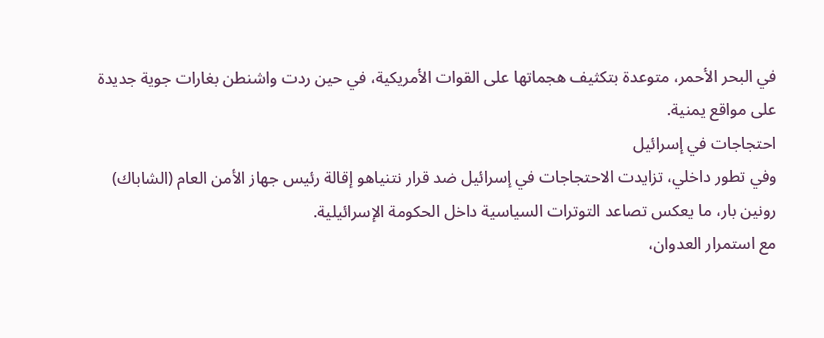في البحر الأحمر، متوعدة بتكثيف هجماتها على القوات الأمريكية، في حين ردت واشنطن بغارات جوية جديدة على مواقع يمنية.
احتجاجات في إسرائيل
وفي تطور داخلي، تزايدت الاحتجاجات في إسرائيل ضد قرار نتنياهو إقالة رئيس جهاز الأمن العام (الشاباك) رونين بار، ما يعكس تصاعد التوترات السياسية داخل الحكومة الإسرائيلية.
مع استمرار العدوان،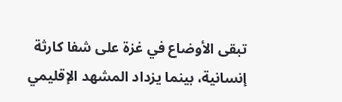تبقى الأوضاع في غزة على شفا كارثة إنسانية، بينما يزداد المشهد الإقليمي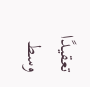تعقيدًا وسط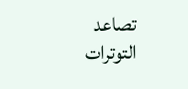تصاعد التوترات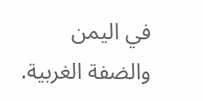في اليمن والضفة الغربية.